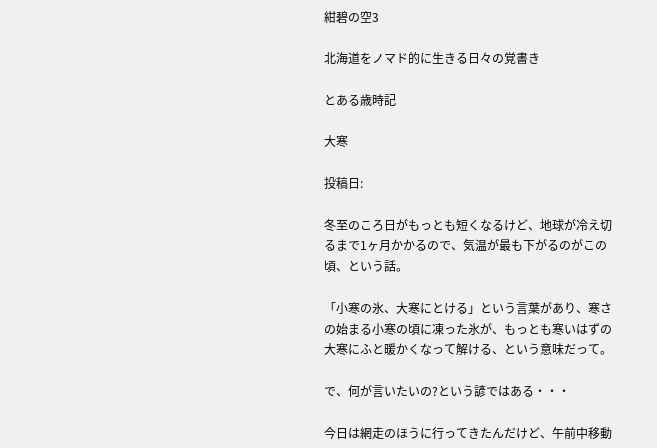紺碧の空3

北海道をノマド的に生きる日々の覚書き

とある歳時記

大寒

投稿日:

冬至のころ日がもっとも短くなるけど、地球が冷え切るまで1ヶ月かかるので、気温が最も下がるのがこの頃、という話。

「小寒の氷、大寒にとける」という言葉があり、寒さの始まる小寒の頃に凍った氷が、もっとも寒いはずの大寒にふと暖かくなって解ける、という意味だって。

で、何が言いたいの?という諺ではある・・・

今日は網走のほうに行ってきたんだけど、午前中移動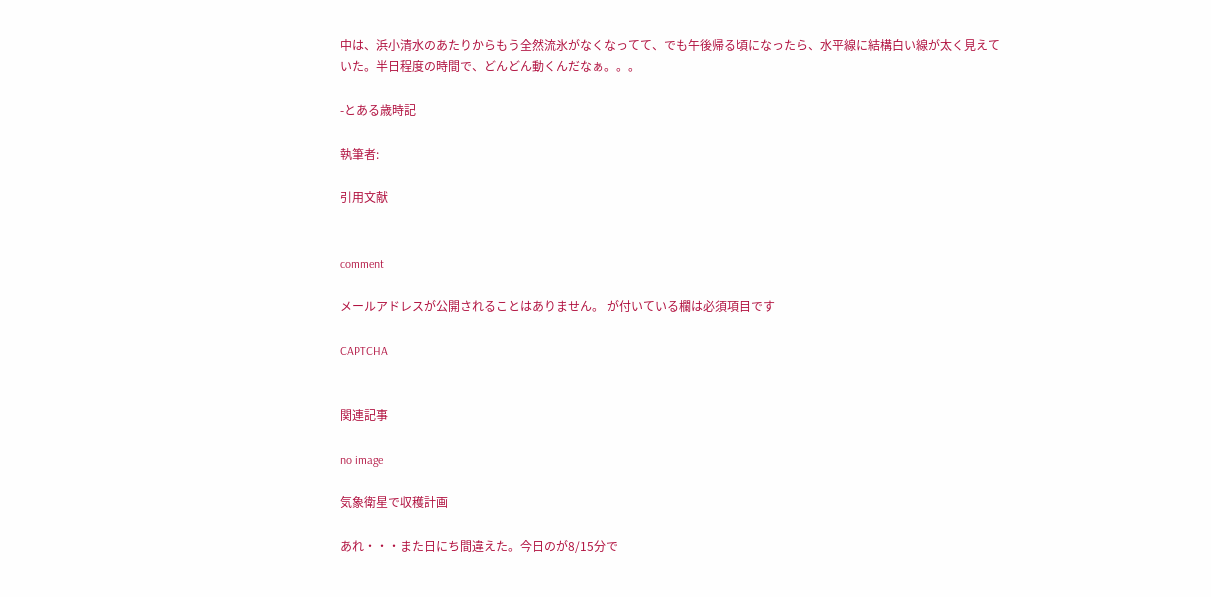中は、浜小清水のあたりからもう全然流氷がなくなってて、でも午後帰る頃になったら、水平線に結構白い線が太く見えていた。半日程度の時間で、どんどん動くんだなぁ。。。

-とある歳時記

執筆者:

引用文献


comment

メールアドレスが公開されることはありません。 が付いている欄は必須項目です

CAPTCHA


関連記事

no image

気象衛星で収穫計画

あれ・・・また日にち間違えた。今日のが8/15分で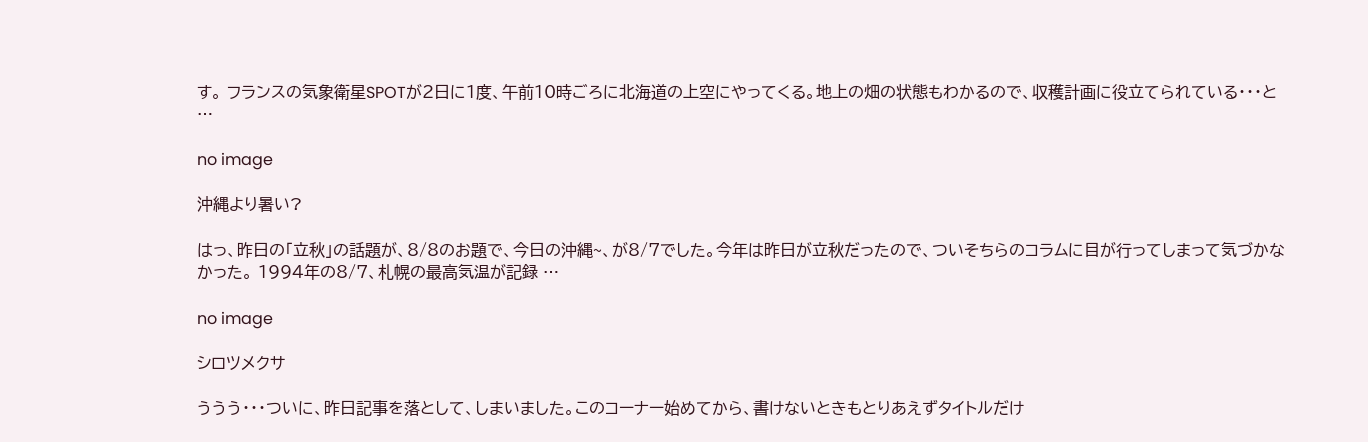す。 フランスの気象衛星SPOTが2日に1度、午前10時ごろに北海道の上空にやってくる。地上の畑の状態もわかるので、収穫計画に役立てられている・・・と …

no image

沖縄より暑い?

はっ、昨日の「立秋」の話題が、8/8のお題で、今日の沖縄~、が8/7でした。今年は昨日が立秋だったので、ついそちらのコラムに目が行ってしまって気づかなかった。 1994年の8/7、札幌の最高気温が記録 …

no image

シロツメクサ

ううう・・・ついに、昨日記事を落として、しまいました。このコーナー始めてから、書けないときもとりあえずタイトルだけ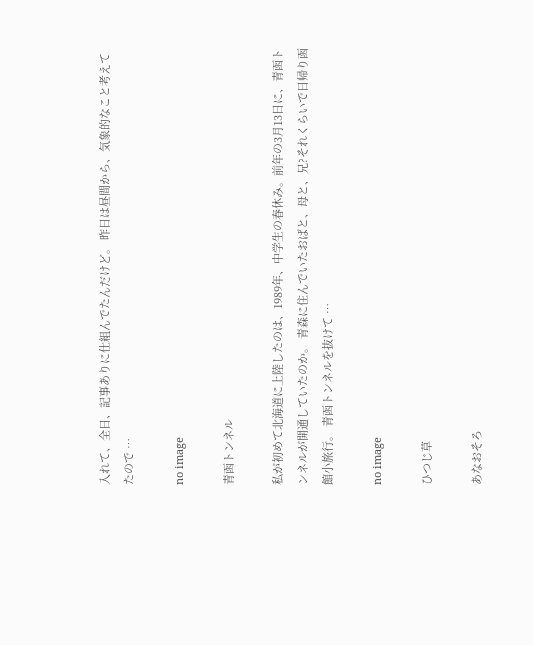入れて、全日、記事ありに仕組んでたんだけど。 昨日は昼間から、気象的なこと考えてたので …

no image

青函トンネル

私が初めて北海道に上陸したのは、1989年、中学生の春休み。前年の3月13日に、青函トンネルが開通していたのか。 青森に住んでいたおばと、母と、兄?それくらいで日帰り函館小旅行。 青函トンネルを抜けて …

no image

ひつじ草

あなおそろ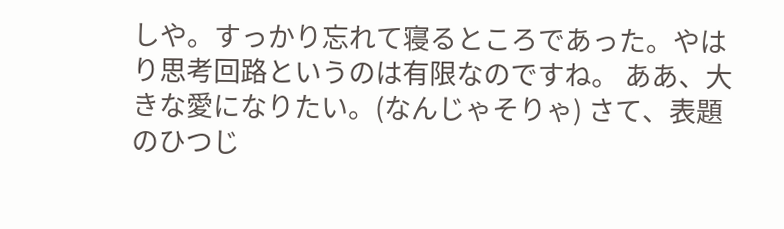しや。すっかり忘れて寝るところであった。やはり思考回路というのは有限なのですね。 ああ、大きな愛になりたい。(なんじゃそりゃ) さて、表題のひつじ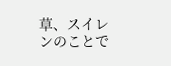草、スイレンのことで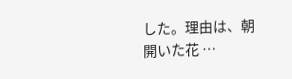した。理由は、朝開いた花 …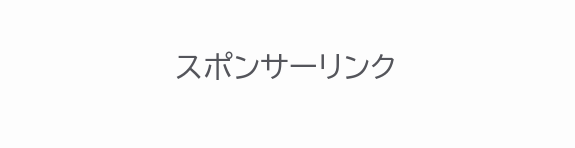スポンサーリンク